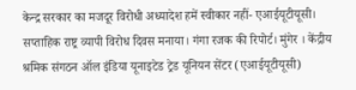केन्द्र सरकार का मजदूर विरोधी अध्यादेश हमें स्वीकार नहीं- एआईयूटीयूसी। सप्ताहिक राष्ट्र व्यापी विरोध दिवस मनाया। गंगा रजक की रिपोर्ट। मुंगेर । केंद्रीय श्रमिक संगठन ऑल इंडिया यूनाइटेड ट्रेड यूनियन सेंटर (एआईयूटीयूसी)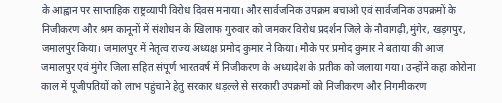के आह्वान पर साप्ताहिक राष्ट्रव्यापी विरोध दिवस मनाया। और सार्वजनिक उपक्रम बचाओ एवं सार्वजनिक उपक्रमों के निजीकरण और श्रम कानूनों में संशोधन के खिलाफ गुरुवार को जमकर विरोध प्रदर्शन जिले के नौवागढ़ी,मुंगेर, खड़गपुर, जमालपुर किया। जमालपुर में नेतृत्व राज्य अध्यक्ष प्रमोद कुमार ने किया। मौके पर प्रमोद कुमार ने बताया की आज जमालपुर एवं मुंगेर जिला सहित संपूर्ण भारतवर्ष में निजीकरण के अध्यादेश के प्रतीक को जलाया गया। उन्होंने कहा कोरोना काल में पूजीपतियों को लाभ पहुंचाने हेतु सरकार धड़ल्ले से सरकारी उपक्रमों को निजीकरण और निगमीकरण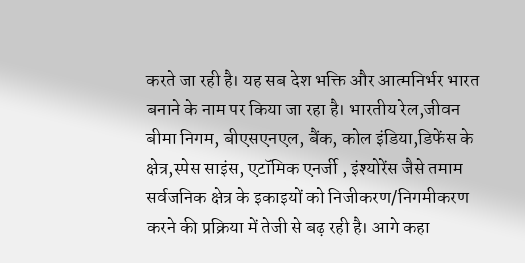करते जा रही है। यह सब देश भक्ति और आत्मनिर्भर भारत बनाने के नाम पर किया जा रहा है। भारतीय रेल,जीवन बीमा निगम, बीएसएनएल, बैंक, कोल इंडिया,डिफेंस के क्षेत्र,स्पेस साइंस, एटॉमिक एनर्जी , इंश्योरेंस जैसे तमाम सर्वजनिक क्षेत्र के इकाइयों को निजीकरण/निगमीकरण करने की प्रक्रिया में तेजी से बढ़ रही है। आगे कहा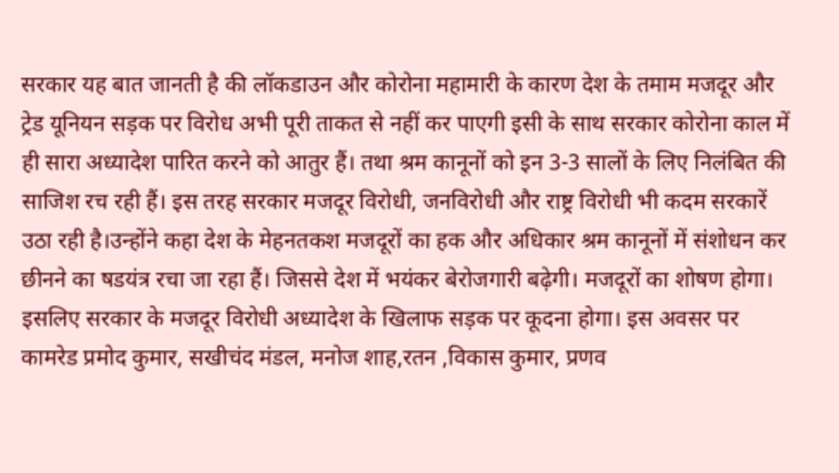सरकार यह बात जानती है की लॉकडाउन और कोरोना महामारी के कारण देश के तमाम मजदूर और ट्रेड यूनियन सड़क पर विरोध अभी पूरी ताकत से नहीं कर पाएगी इसी के साथ सरकार कोरोना काल में ही सारा अध्यादेश पारित करने को आतुर हैं। तथा श्रम कानूनों को इन 3-3 सालों के लिए निलंबित की साजिश रच रही हैं। इस तरह सरकार मजदूर विरोधी, जनविरोधी और राष्ट्र विरोधी भी कदम सरकारें उठा रही है।उन्होंने कहा देश के मेहनतकश मजदूरों का हक और अधिकार श्रम कानूनों में संशोधन कर छीनने का षडयंत्र रचा जा रहा हैं। जिससे देश में भयंकर बेरोजगारी बढ़ेगी। मजदूरों का शोषण होगा। इसलिए सरकार के मजदूर विरोधी अध्यादेश के खिलाफ सड़क पर कूदना होगा। इस अवसर पर कामरेड प्रमोद कुमार, सखीचंद मंडल, मनोज शाह,रतन ,विकास कुमार, प्रणव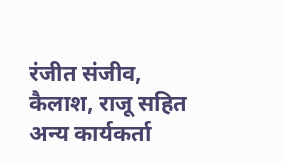रंजीत संजीव, कैलाश, राजू सहित अन्य कार्यकर्ता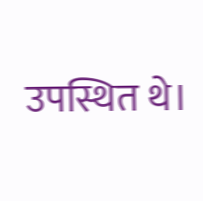उपस्थित थे।